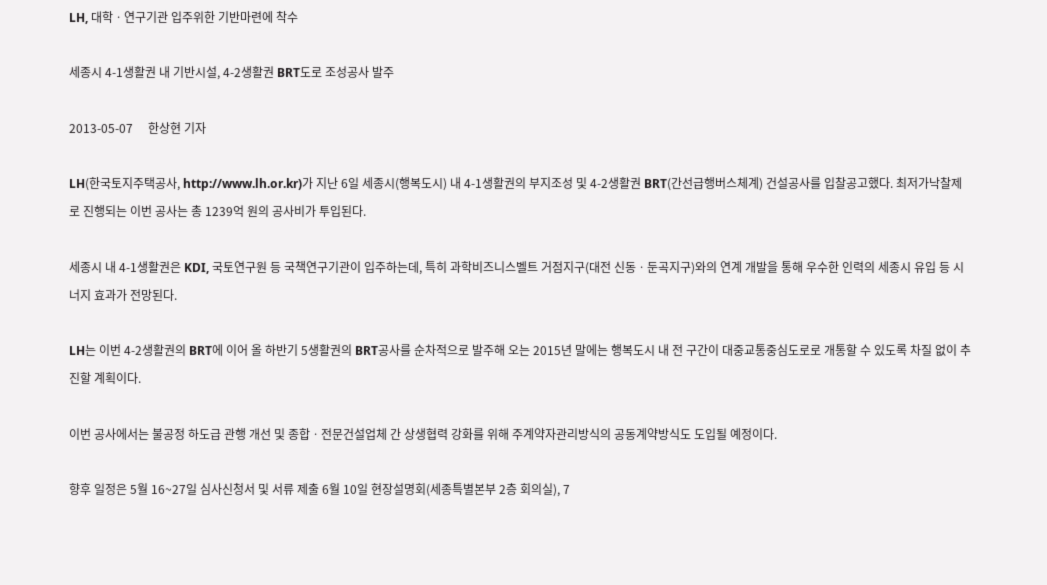LH, 대학ㆍ연구기관 입주위한 기반마련에 착수

세종시 4-1생활권 내 기반시설, 4-2생활권 BRT도로 조성공사 발주

2013-05-07     한상현 기자

LH(한국토지주택공사, http://www.lh.or.kr)가 지난 6일 세종시(행복도시) 내 4-1생활권의 부지조성 및 4-2생활권 BRT(간선급행버스체계) 건설공사를 입찰공고했다. 최저가낙찰제로 진행되는 이번 공사는 총 1239억 원의 공사비가 투입된다.

세종시 내 4-1생활권은 KDI, 국토연구원 등 국책연구기관이 입주하는데, 특히 과학비즈니스벨트 거점지구(대전 신동ㆍ둔곡지구)와의 연계 개발을 통해 우수한 인력의 세종시 유입 등 시너지 효과가 전망된다.

LH는 이번 4-2생활권의 BRT에 이어 올 하반기 5생활권의 BRT공사를 순차적으로 발주해 오는 2015년 말에는 행복도시 내 전 구간이 대중교통중심도로로 개통할 수 있도록 차질 없이 추진할 계획이다.

이번 공사에서는 불공정 하도급 관행 개선 및 종합ㆍ전문건설업체 간 상생협력 강화를 위해 주계약자관리방식의 공동계약방식도 도입될 예정이다.

향후 일정은 5월 16~27일 심사신청서 및 서류 제출 6월 10일 현장설명회(세종특별본부 2층 회의실), 7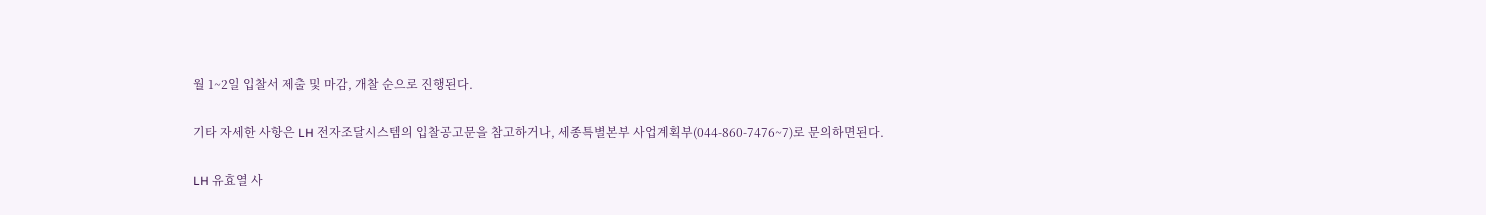월 1~2일 입찰서 제출 및 마감, 개찰 순으로 진행된다.

기타 자세한 사항은 LH 전자조달시스템의 입찰공고문을 참고하거나, 세종특별본부 사업계획부(044-860-7476~7)로 문의하면된다.

LH 유효열 사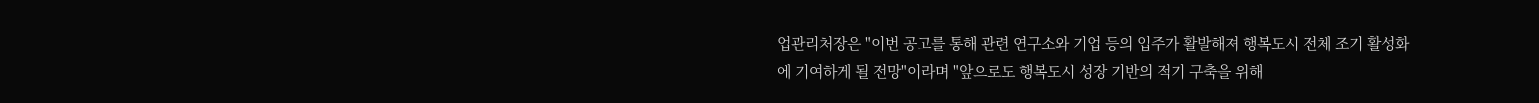업관리처장은 "이번 공고를 통해 관련 연구소와 기업 등의 입주가 활발해져 행복도시 전체 조기 활성화에 기여하게 될 전망"이라며 "앞으로도 행복도시 성장 기반의 적기 구축을 위해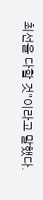최선을 다할 것"이라고 말했다.